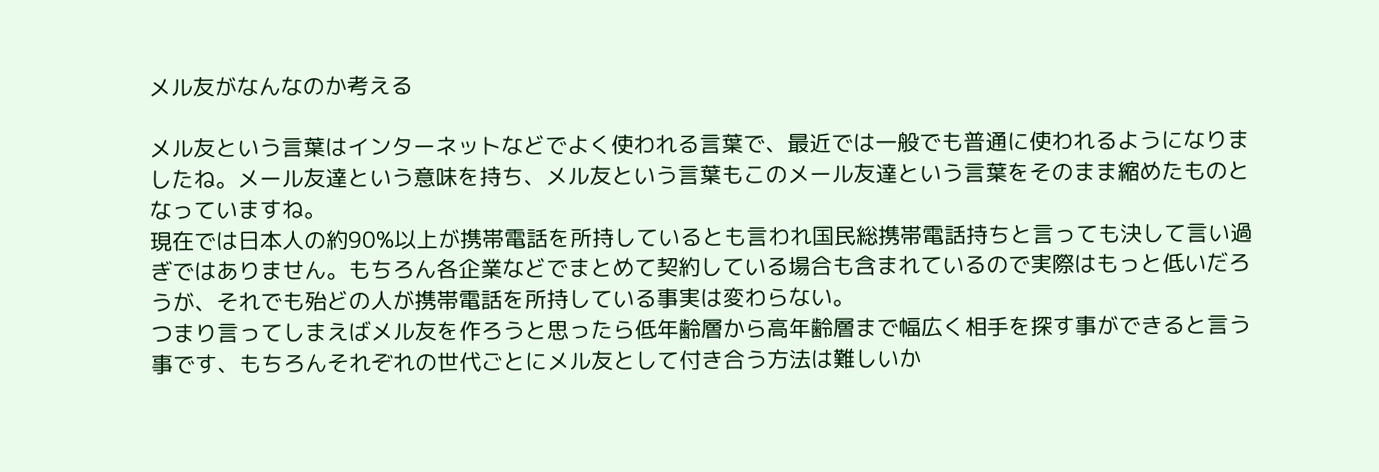メル友がなんなのか考える

メル友という言葉はインターネットなどでよく使われる言葉で、最近では一般でも普通に使われるようになりましたね。メール友達という意味を持ち、メル友という言葉もこのメール友達という言葉をそのまま縮めたものとなっていますね。
現在では日本人の約90%以上が携帯電話を所持しているとも言われ国民総携帯電話持ちと言っても決して言い過ぎではありません。もちろん各企業などでまとめて契約している場合も含まれているので実際はもっと低いだろうが、それでも殆どの人が携帯電話を所持している事実は変わらない。
つまり言ってしまえばメル友を作ろうと思ったら低年齢層から高年齢層まで幅広く相手を探す事ができると言う事です、もちろんそれぞれの世代ごとにメル友として付き合う方法は難しいか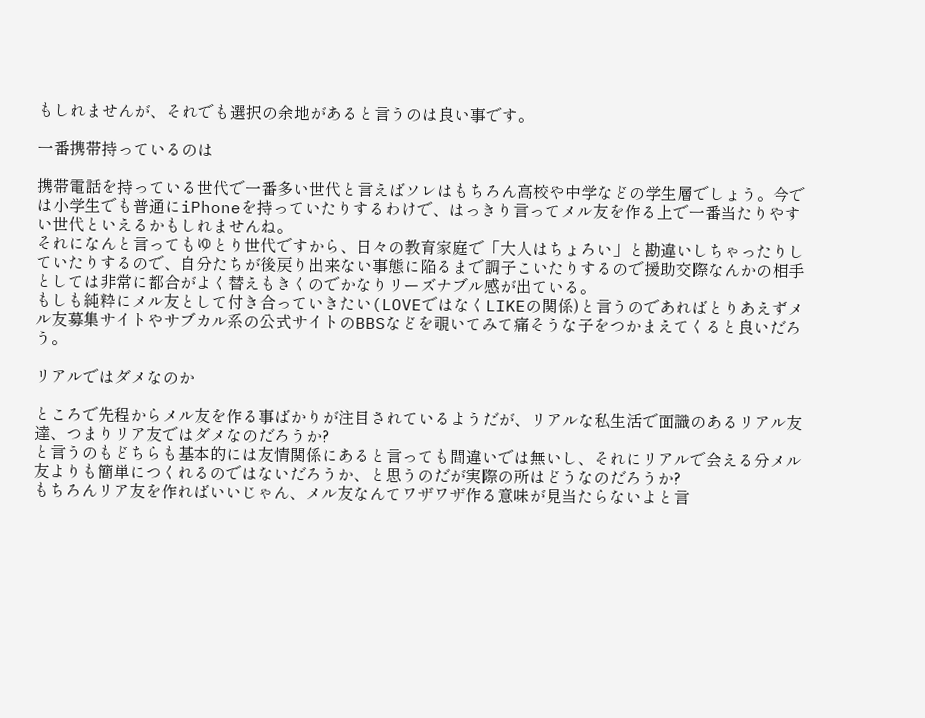もしれませんが、それでも選択の余地があると言うのは良い事です。

一番携帯持っているのは

携帯電話を持っている世代で一番多い世代と言えばソレはもちろん高校や中学などの学生層でしょう。今では小学生でも普通にiPhoneを持っていたりするわけで、はっきり言ってメル友を作る上で一番当たりやすい世代といえるかもしれませんね。
それになんと言ってもゆとり世代ですから、日々の教育家庭で「大人はちょろい」と勘違いしちゃったりしていたりするので、自分たちが後戻り出来ない事態に陥るまで調子こいたりするので援助交際なんかの相手としては非常に都合がよく替えもきくのでかなりリーズナブル感が出ている。
もしも純粋にメル友として付き合っていきたい(LOVEではなくLIKEの関係)と言うのであればとりあえずメル友募集サイトやサブカル系の公式サイトのBBSなどを覗いてみて痛そうな子をつかまえてくると良いだろう。

リアルではダメなのか

ところで先程からメル友を作る事ばかりが注目されているようだが、リアルな私生活で面識のあるリアル友達、つまりリア友ではダメなのだろうか?
と言うのもどちらも基本的には友情関係にあると言っても間違いでは無いし、それにリアルで会える分メル友よりも簡単につくれるのではないだろうか、と思うのだが実際の所はどうなのだろうか?
もちろんリア友を作ればいいじゃん、メル友なんてワザワザ作る意味が見当たらないよと言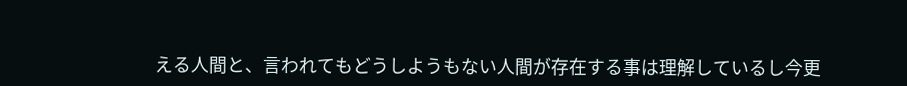える人間と、言われてもどうしようもない人間が存在する事は理解しているし今更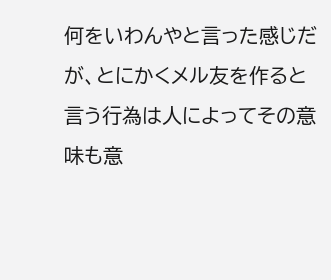何をいわんやと言った感じだが、とにかくメル友を作ると言う行為は人によってその意味も意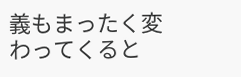義もまったく変わってくると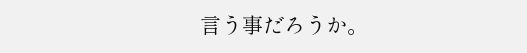言う事だろうか。